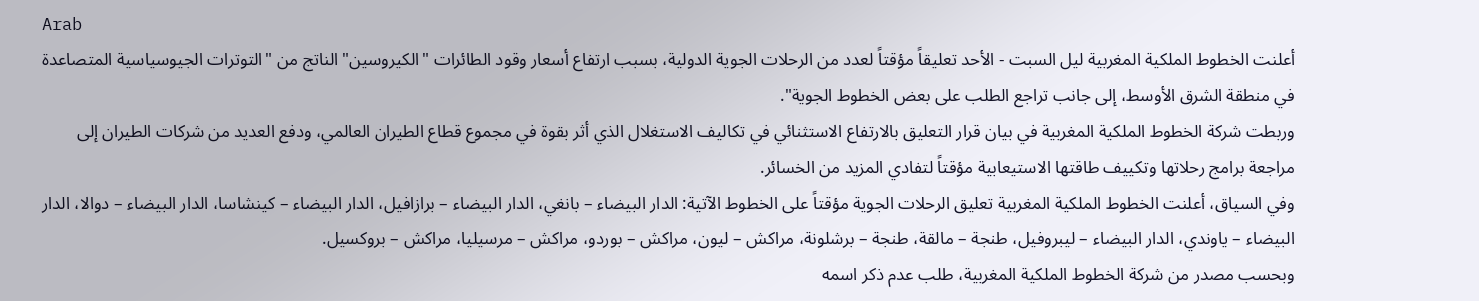Arab
أعلنت الخطوط الملكية المغربية ليل السبت - الأحد تعليقاً مؤقتاً لعدد من الرحلات الجوية الدولية، بسبب ارتفاع أسعار وقود الطائرات "الكيروسين" الناتج من "التوترات الجيوسياسية المتصاعدة في منطقة الشرق الأوسط، إلى جانب تراجع الطلب على بعض الخطوط الجوية".
وربطت شركة الخطوط الملكية المغربية في بيان قرار التعليق بالارتفاع الاستثنائي في تكاليف الاستغلال الذي أثر بقوة في مجموع قطاع الطيران العالمي، ودفع العديد من شركات الطيران إلى مراجعة برامج رحلاتها وتكييف طاقتها الاستيعابية مؤقتاً لتفادي المزيد من الخسائر.
وفي السياق، أعلنت الخطوط الملكية المغربية تعليق الرحلات الجوية مؤقتاً على الخطوط الآتية: الدار البيضاء – بانغي، الدار البيضاء – برازافيل، الدار البيضاء – كينشاسا، الدار البيضاء – دوالا، الدار البيضاء – ياوندي، الدار البيضاء – ليبروفيل، طنجة – مالقة، طنجة – برشلونة، مراكش – ليون، مراكش – بوردو، مراكش – مرسيليا، مراكش – بروكسيل.
وبحسب مصدر من شركة الخطوط الملكية المغربية، طلب عدم ذكر اسمه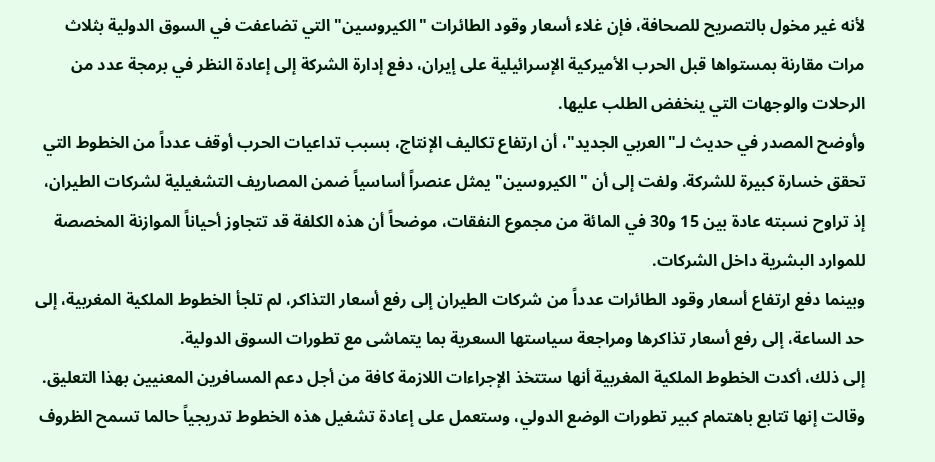لأنه غير مخول بالتصريح للصحافة، فإن غلاء أسعار وقود الطائرات "الكيروسين" التي تضاعفت في السوق الدولية بثلاث مرات مقارنة بمستواها قبل الحرب الأميركية الإسرائيلية على إيران، دفع إدارة الشركة إلى إعادة النظر في برمجة عدد من الرحلات والوجهات التي ينخفض الطلب عليها.
وأوضح المصدر في حديث لـ"العربي الجديد"، أن ارتفاع تكاليف الإنتاج، بسبب تداعيات الحرب أوقف عدداً من الخطوط التي تحقق خسارة كبيرة للشركة. ولفت إلى أن "الكيروسين" يمثل عنصراً أساسياً ضمن المصاريف التشغيلية لشركات الطيران، إذ تراوح نسبته عادة بين 15 و30 في المائة من مجموع النفقات، موضحاً أن هذه الكلفة قد تتجاوز أحياناً الموازنة المخصصة للموارد البشرية داخل الشركات.
وبينما دفع ارتفاع أسعار وقود الطائرات عدداً من شركات الطيران إلى رفع أسعار التذاكر، لم تلجأ الخطوط الملكية المغربية، إلى حد الساعة، إلى رفع أسعار تذاكرها ومراجعة سياستها السعرية بما يتماشى مع تطورات السوق الدولية.
إلى ذلك، أكدت الخطوط الملكية المغربية أنها ستتخذ الإجراءات اللازمة كافة من أجل دعم المسافرين المعنيين بهذا التعليق. وقالت إنها تتابع باهتمام كبير تطورات الوضع الدولي، وستعمل على إعادة تشغيل هذه الخطوط تدريجياً حالما تسمح الظروف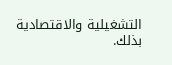التشغيلية والاقتصادية بذلك.